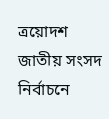ত্রয়োদশ জাতীয় সংসদ নির্বাচনে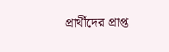প্রার্থীদের প্রাপ্ত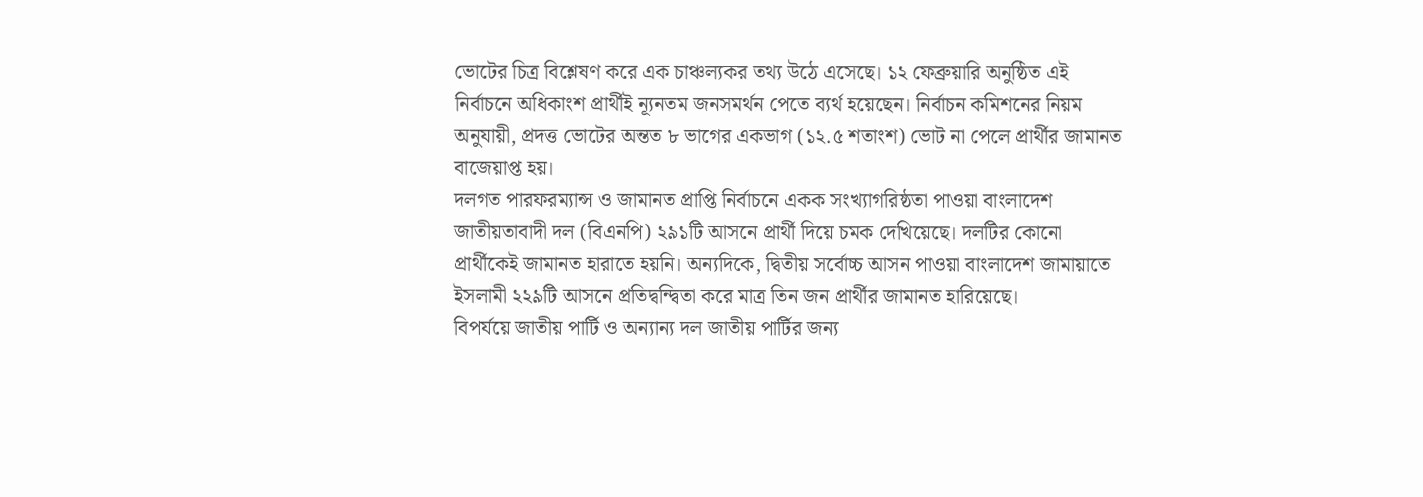ভোটের চিত্র বিশ্লেষণ করে এক চাঞ্চল্যকর তথ্য উঠে এসেছে। ১২ ফেব্রুয়ারি অনুষ্ঠিত এই নির্বাচনে অধিকাংশ প্রার্থীই ন্যূনতম জনসমর্থন পেতে ব্যর্থ হয়েছেন। নির্বাচন কমিশনের নিয়ম অনুযায়ী, প্রদত্ত ভোটের অন্তত ৮ ভাগের একভাগ (১২.৫ শতাংশ) ভোট না পেলে প্রার্থীর জামানত বাজেয়াপ্ত হয়।
দলগত পারফরম্যান্স ও জামানত প্রাপ্তি নির্বাচনে একক সংখ্যাগরিষ্ঠতা পাওয়া বাংলাদেশ জাতীয়তাবাদী দল (বিএনপি) ২৯১টি আসনে প্রার্থী দিয়ে চমক দেখিয়েছে। দলটির কোনো প্রার্থীকেই জামানত হারাতে হয়নি। অন্যদিকে, দ্বিতীয় সর্বোচ্চ আসন পাওয়া বাংলাদেশ জামায়াতে ইসলামী ২২৯টি আসনে প্রতিদ্বন্দ্বিতা করে মাত্র তিন জন প্রার্থীর জামানত হারিয়েছে।
বিপর্যয়ে জাতীয় পার্টি ও অন্যান্য দল জাতীয় পার্টির জন্য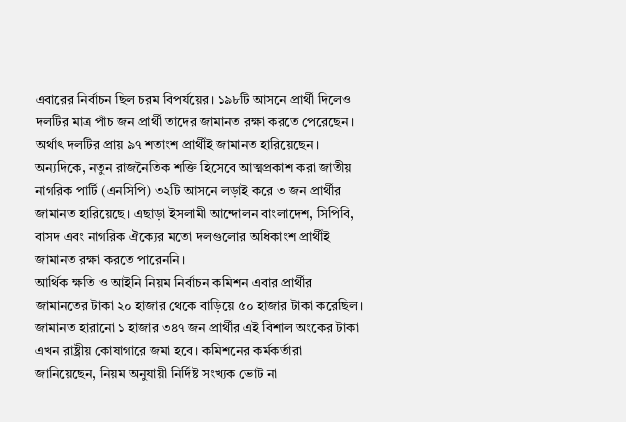এবারের নির্বাচন ছিল চরম বিপর্যয়ের। ১৯৮টি আসনে প্রার্থী দিলেও দলটির মাত্র পাঁচ জন প্রার্থী তাদের জামানত রক্ষা করতে পেরেছেন। অর্থাৎ দলটির প্রায় ৯৭ শতাংশ প্রার্থীই জামানত হারিয়েছেন। অন্যদিকে, নতুন রাজনৈতিক শক্তি হিসেবে আত্মপ্রকাশ করা জাতীয় নাগরিক পার্টি (এনসিপি) ৩২টি আসনে লড়াই করে ৩ জন প্রার্থীর জামানত হারিয়েছে। এছাড়া ইসলামী আন্দোলন বাংলাদেশ, সিপিবি, বাসদ এবং নাগরিক ঐক্যের মতো দলগুলোর অধিকাংশ প্রার্থীই জামানত রক্ষা করতে পারেননি।
আর্থিক ক্ষতি ও আইনি নিয়ম নির্বাচন কমিশন এবার প্রার্থীর জামানতের টাকা ২০ হাজার থেকে বাড়িয়ে ৫০ হাজার টাকা করেছিল। জামানত হারানো ১ হাজার ৩৪৭ জন প্রার্থীর এই বিশাল অংকের টাকা এখন রাষ্ট্রীয় কোষাগারে জমা হবে। কমিশনের কর্মকর্তারা জানিয়েছেন, নিয়ম অনুযায়ী নির্দিষ্ট সংখ্যক ভোট না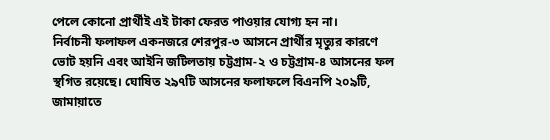পেলে কোনো প্রার্থীই এই টাকা ফেরত পাওয়ার যোগ্য হন না।
নির্বাচনী ফলাফল একনজরে শেরপুর-৩ আসনে প্রার্থীর মৃত্যুর কারণে ভোট হয়নি এবং আইনি জটিলতায় চট্টগ্রাম-২ ও চট্টগ্রাম-৪ আসনের ফল স্থগিত রয়েছে। ঘোষিত ২৯৭টি আসনের ফলাফলে বিএনপি ২০৯টি, জামায়াতে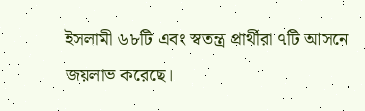ইসলামী ৬৮টি এবং স্বতন্ত্র প্রার্থীরা ৭টি আসনে জয়লাভ করেছে।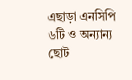এছাড়া এনসিপি ৬টি ও অন্যান্য ছোট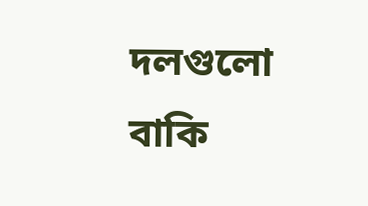দলগুলো বাকি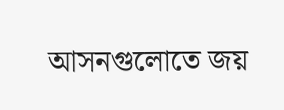আসনগুলোতে জয়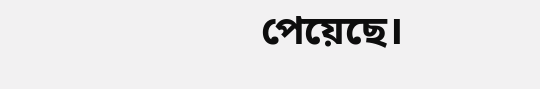পেয়েছে।